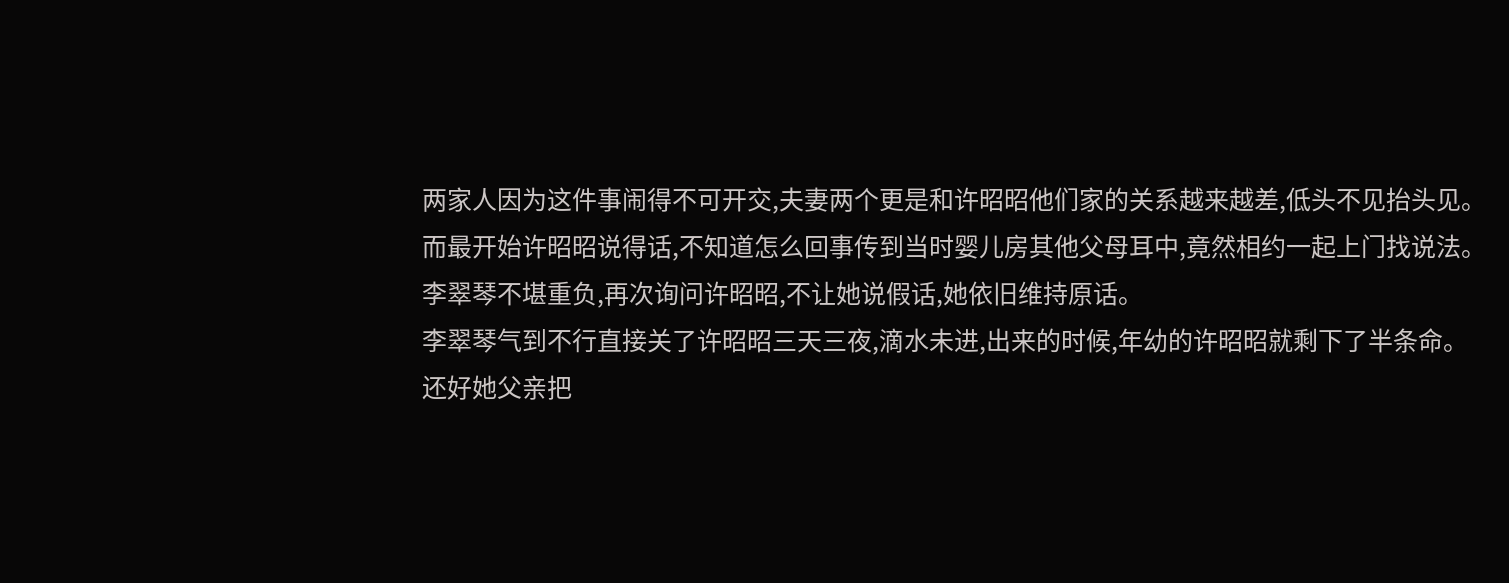两家人因为这件事闹得不可开交,夫妻两个更是和许昭昭他们家的关系越来越差,低头不见抬头见。
而最开始许昭昭说得话,不知道怎么回事传到当时婴儿房其他父母耳中,竟然相约一起上门找说法。
李翠琴不堪重负,再次询问许昭昭,不让她说假话,她依旧维持原话。
李翠琴气到不行直接关了许昭昭三天三夜,滴水未进,出来的时候,年幼的许昭昭就剩下了半条命。
还好她父亲把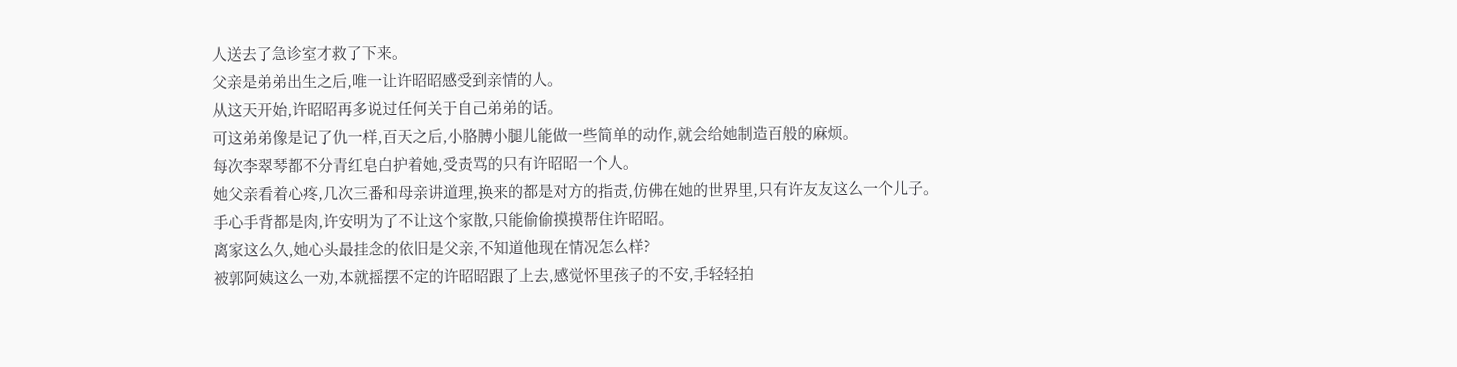人送去了急诊室才救了下来。
父亲是弟弟出生之后,唯一让许昭昭感受到亲情的人。
从这天开始,许昭昭再多说过任何关于自己弟弟的话。
可这弟弟像是记了仇一样,百天之后,小胳膊小腿儿能做一些简单的动作,就会给她制造百般的麻烦。
每次李翠琴都不分青红皂白护着她,受责骂的只有许昭昭一个人。
她父亲看着心疼,几次三番和母亲讲道理,换来的都是对方的指责,仿佛在她的世界里,只有许友友这么一个儿子。
手心手背都是肉,许安明为了不让这个家散,只能偷偷摸摸帮住许昭昭。
离家这么久,她心头最挂念的依旧是父亲,不知道他现在情况怎么样?
被郭阿姨这么一劝,本就摇摆不定的许昭昭跟了上去,感觉怀里孩子的不安,手轻轻拍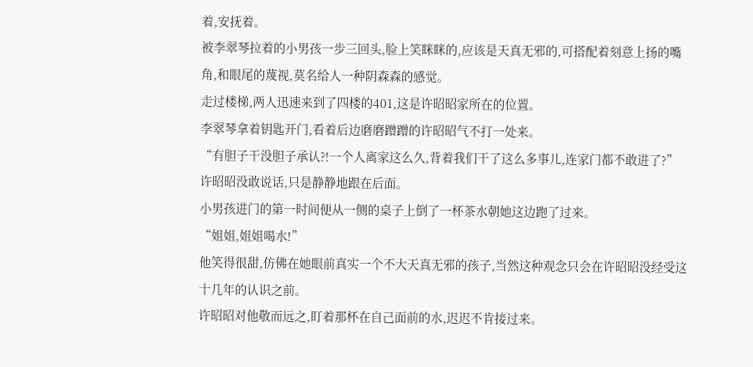着,安抚着。
被李翠琴拉着的小男孩一步三回头,脸上笑眯眯的,应该是天真无邪的,可搭配着刻意上扬的嘴角,和眼尾的蔑视,莫名给人一种阴森森的感觉。
走过楼梯,两人迅速来到了四楼的401,这是许昭昭家所在的位置。
李翠琴拿着钥匙开门,看着后边磨磨蹭蹭的许昭昭气不打一处来。
“有胆子干没胆子承认?!一个人离家这么久,背着我们干了这么多事儿,连家门都不敢进了?”
许昭昭没敢说话,只是静静地跟在后面。
小男孩进门的第一时间便从一侧的桌子上倒了一杯茶水朝她这边跑了过来。
“姐姐,姐姐喝水!”
他笑得很甜,仿佛在她眼前真实一个不大天真无邪的孩子,当然这种观念只会在许昭昭没经受这十几年的认识之前。
许昭昭对他敬而远之,盯着那杯在自己面前的水,迟迟不肯接过来。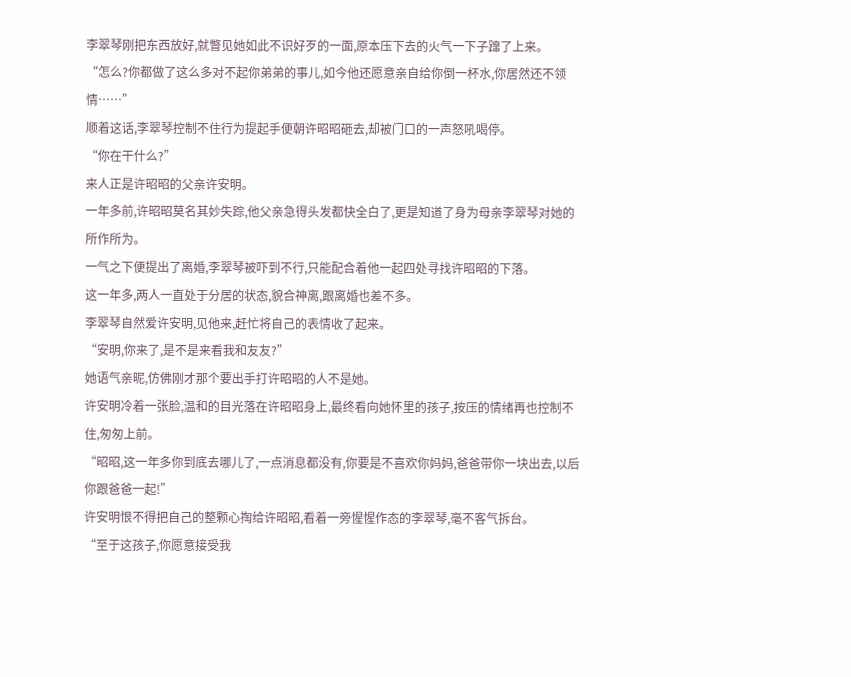李翠琴刚把东西放好,就瞥见她如此不识好歹的一面,原本压下去的火气一下子蹿了上来。
“怎么?你都做了这么多对不起你弟弟的事儿,如今他还愿意亲自给你倒一杯水,你居然还不领情……”
顺着这话,李翠琴控制不住行为提起手便朝许昭昭砸去,却被门口的一声怒吼喝停。
“你在干什么?”
来人正是许昭昭的父亲许安明。
一年多前,许昭昭莫名其妙失踪,他父亲急得头发都快全白了,更是知道了身为母亲李翠琴对她的所作所为。
一气之下便提出了离婚,李翠琴被吓到不行,只能配合着他一起四处寻找许昭昭的下落。
这一年多,两人一直处于分居的状态,貌合神离,跟离婚也差不多。
李翠琴自然爱许安明,见他来,赶忙将自己的表情收了起来。
“安明,你来了,是不是来看我和友友?”
她语气亲昵,仿佛刚才那个要出手打许昭昭的人不是她。
许安明冷着一张脸,温和的目光落在许昭昭身上,最终看向她怀里的孩子,按压的情绪再也控制不住,匆匆上前。
“昭昭,这一年多你到底去哪儿了,一点消息都没有,你要是不喜欢你妈妈,爸爸带你一块出去,以后你跟爸爸一起!”
许安明恨不得把自己的整颗心掏给许昭昭,看着一旁惺惺作态的李翠琴,毫不客气拆台。
“至于这孩子,你愿意接受我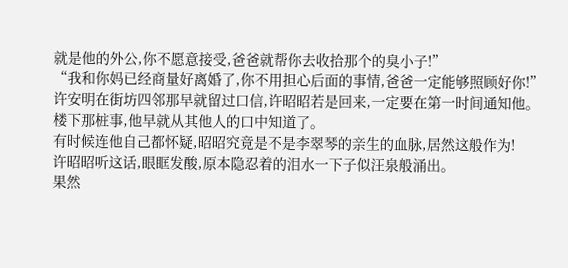就是他的外公,你不愿意接受,爸爸就帮你去收拾那个的臭小子!”
“我和你妈已经商量好离婚了,你不用担心后面的事情,爸爸一定能够照顾好你!”
许安明在街坊四邻那早就留过口信,许昭昭若是回来,一定要在第一时间通知他。
楼下那桩事,他早就从其他人的口中知道了。
有时候连他自己都怀疑,昭昭究竟是不是李翠琴的亲生的血脉,居然这般作为!
许昭昭听这话,眼眶发酸,原本隐忍着的泪水一下子似汪泉般涌出。
果然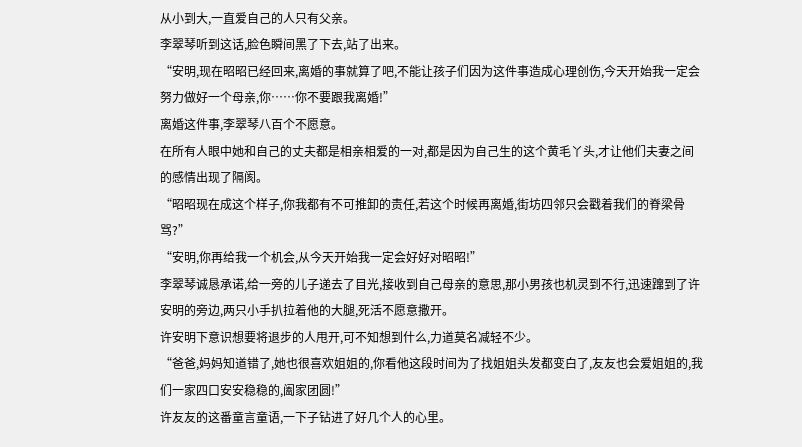从小到大,一直爱自己的人只有父亲。
李翠琴听到这话,脸色瞬间黑了下去,站了出来。
“安明,现在昭昭已经回来,离婚的事就算了吧,不能让孩子们因为这件事造成心理创伤,今天开始我一定会努力做好一个母亲,你……你不要跟我离婚!”
离婚这件事,李翠琴八百个不愿意。
在所有人眼中她和自己的丈夫都是相亲相爱的一对,都是因为自己生的这个黄毛丫头,才让他们夫妻之间的感情出现了隔阂。
“昭昭现在成这个样子,你我都有不可推卸的责任,若这个时候再离婚,街坊四邻只会戳着我们的脊梁骨骂?”
“安明,你再给我一个机会,从今天开始我一定会好好对昭昭!”
李翠琴诚恳承诺,给一旁的儿子递去了目光,接收到自己母亲的意思,那小男孩也机灵到不行,迅速蹿到了许安明的旁边,两只小手扒拉着他的大腿,死活不愿意撒开。
许安明下意识想要将退步的人甩开,可不知想到什么,力道莫名减轻不少。
“爸爸,妈妈知道错了,她也很喜欢姐姐的,你看他这段时间为了找姐姐头发都变白了,友友也会爱姐姐的,我们一家四口安安稳稳的,阖家团圆!”
许友友的这番童言童语,一下子钻进了好几个人的心里。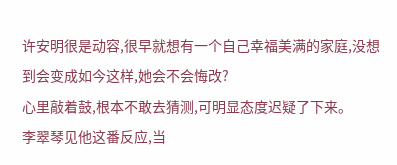许安明很是动容,很早就想有一个自己幸福美满的家庭,没想到会变成如今这样,她会不会悔改?
心里敲着鼓,根本不敢去猜测,可明显态度迟疑了下来。
李翠琴见他这番反应,当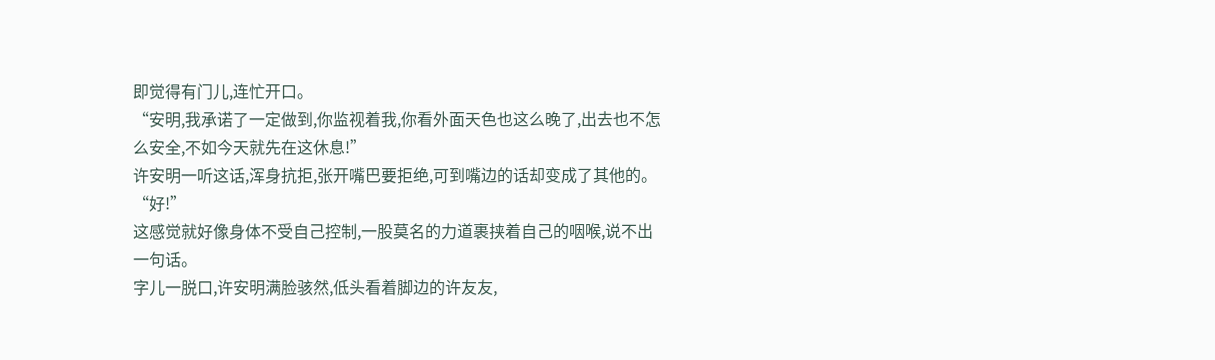即觉得有门儿,连忙开口。
“安明,我承诺了一定做到,你监视着我,你看外面天色也这么晚了,出去也不怎么安全,不如今天就先在这休息!”
许安明一听这话,浑身抗拒,张开嘴巴要拒绝,可到嘴边的话却变成了其他的。
“好!”
这感觉就好像身体不受自己控制,一股莫名的力道裹挟着自己的咽喉,说不出一句话。
字儿一脱口,许安明满脸骇然,低头看着脚边的许友友,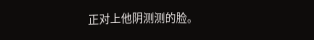正对上他阴测测的脸。